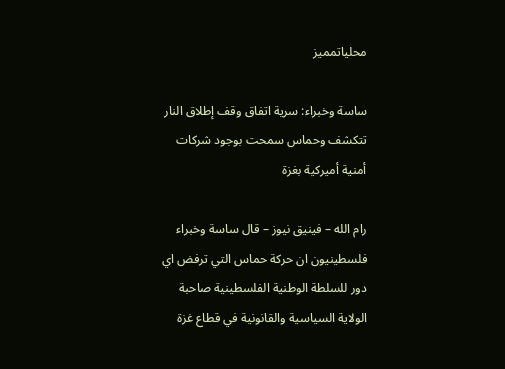محلياتمميز

ساسة وخبراء: سرية اتفاق وقف إطلاق النار تتكشف وحماس سمحت بوجود شركات أمنية أميركية بغزة

رام الله – فينيق نيوز – قال ساسة وخبراء فلسطينيون ان حركة حماس التي ترفض اي دور للسلطة الوطنية الفلسطينية صاحبة الولاية السياسية والقانونية في قطاع غزة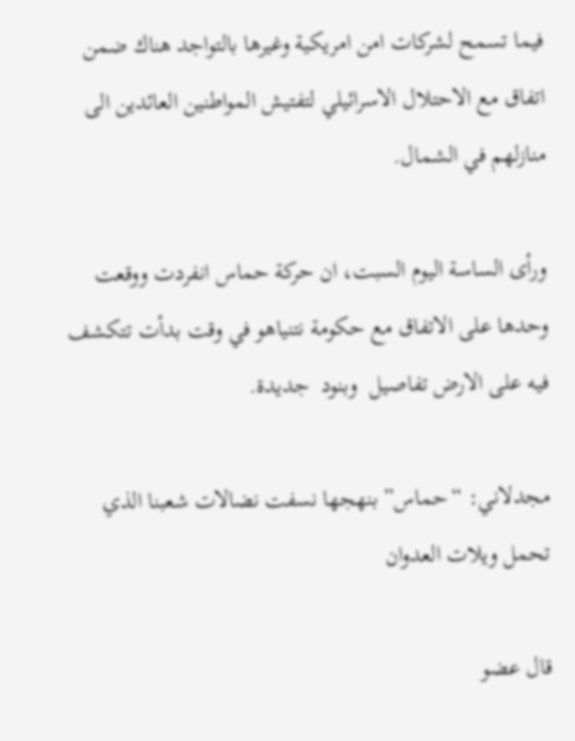فيما تسمح لشركات امن امريكية وغيرها بالتواجد هناك ضمن اتفاق مع الاحتلال الاسرائيلي لتفتيش المواطنين العائدين الى منازلهم في الشمال.

ورأى الساسة اليوم السبت، ان حركة حماس انفردت ووقعت وحدها على الاتفاق مع حكومة نتنياهو في وقت بدأت تتكشف فيه على الارض تفاصيل  وبنود  جديدة.

مجدلاني: “حماس” بنهجها نسفت نضالات شعبنا الذي تحمل ويلات العدوان

قال عضو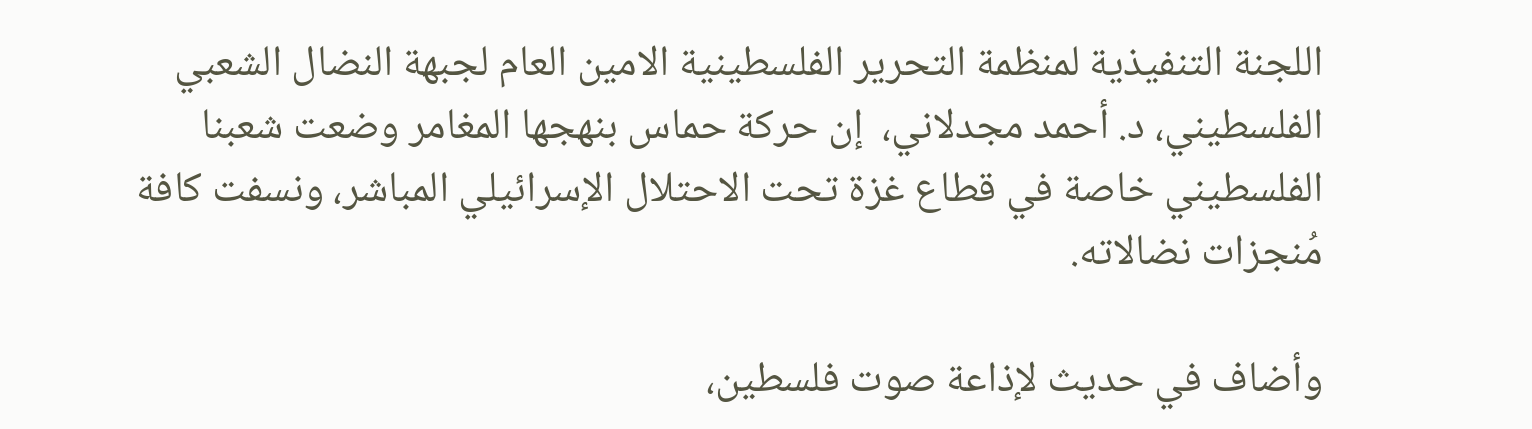اللجنة التنفيذية لمنظمة التحرير الفلسطينية الامين العام لجبهة النضال الشعبي الفلسطيني، د. أحمد مجدلاني،  إن حركة حماس بنهجها المغامر وضعت شعبنا الفلسطيني خاصة في قطاع غزة تحت الاحتلال الإسرائيلي المباشر، ونسفت كافة مُنجزات نضالاته.

وأضاف في حديث لإذاعة صوت فلسطين،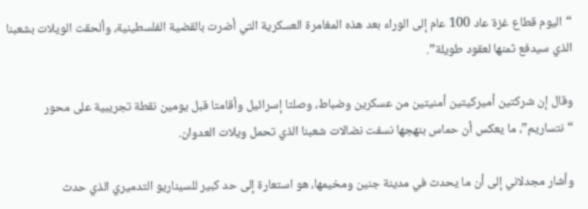“اليوم قطاع غزة عاد 100 عام إلى الوراء بعد هذه المغامرة العسكرية التي أضرت بالقضية الفلسطينية، وألحقت الويلات بشعبنا الذي سيدفع ثمنها لعقود طويلة”.

وقال إن شركتين أميركيتين أمنيتين من عسكرين وضباط، وصلتا إسرائيل وأقامتا قبل يومين نقطة تجريبية على محور “نتساريم”، ما يعكس أن حماس بنهجها نسفت نضالات شعبنا الذي تحمل ويلات العدوان.

وأشار مجدلاني إلى أن ما يحدث في مدينة جنين ومخيمها، هو استعارة إلى حد كبير للسيناريو التدميري الذي حدث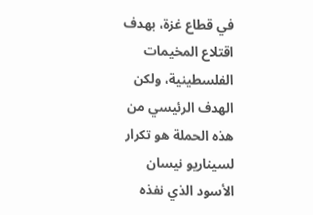في قطاع غزة، بهدف اقتلاع المخيمات الفلسطينية، ولكن الهدف الرئيسي من هذه الحملة هو تكرار لسيناريو نيسان الأسود الذي نفذه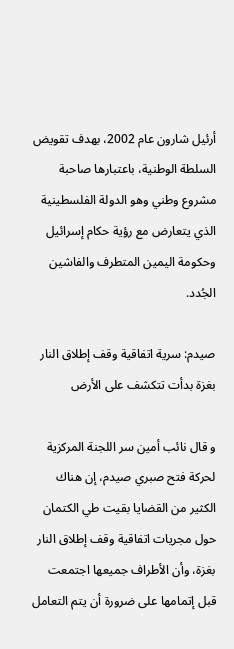أرئيل شارون عام 2002، بهدف تقويض السلطة الوطنية، باعتبارها صاحبة مشروع وطني وهو الدولة الفلسطينية الذي يتعارض مع رؤية حكام إسرائيل وحكومة اليمين المتطرف والفاشين الجُدد.

صيدم: سرية اتفاقية وقف إطلاق النار بغزة بدأت تتكشف على الأرض

و قال نائب أمين سر اللجنة المركزية لحركة فتح صبري صيدم، إن هناك الكثير من القضايا بقيت طي الكتمان حول مجريات اتفاقية وقف إطلاق النار بغزة، وأن الأطراف جميعها اجتمعت قبل إتمامها على ضرورة أن يتم التعامل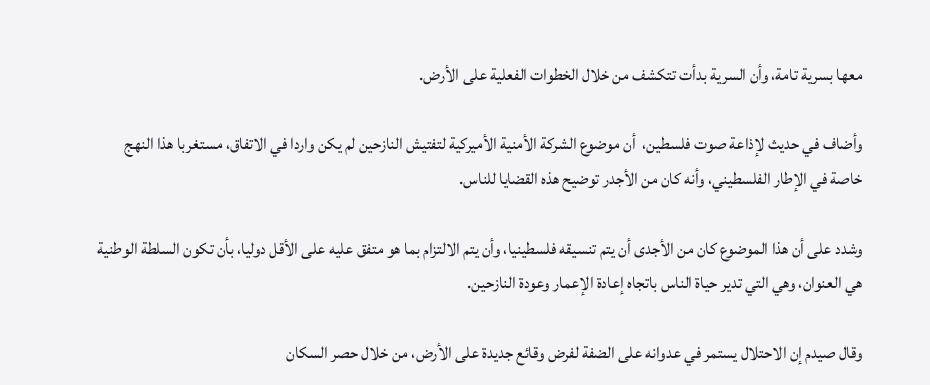معها بسرية تامة، وأن السرية بدأت تتكشف من خلال الخطوات الفعلية على الأرض.

وأضاف في حديث لإذاعة صوت فلسطين،  أن موضوع الشركة الأمنية الأميركية لتفتيش النازحين لم يكن واردا في الاتفاق، مستغربا هذا النهج خاصة في الإطار الفلسطيني، وأنه كان من الأجدر توضيح هذه القضايا للناس.

وشدد على أن هذا الموضوع كان من الأجدى أن يتم تنسيقه فلسطينيا، وأن يتم الالتزام بما هو متفق عليه على الأقل دوليا، بأن تكون السلطة الوطنية هي العنوان، وهي التي تدير حياة الناس باتجاه إعادة الإعمار وعودة النازحين.

وقال صيدم إن الاحتلال يستمر في عدوانه على الضفة لفرض وقائع جديدة على الأرض، من خلال حصر السكان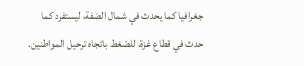جغرافيا كما يحدث في شمال الضفة، ليستفرد كما حدث في قطاع غزة، للضغط باتجاه ترحيل المواطنين.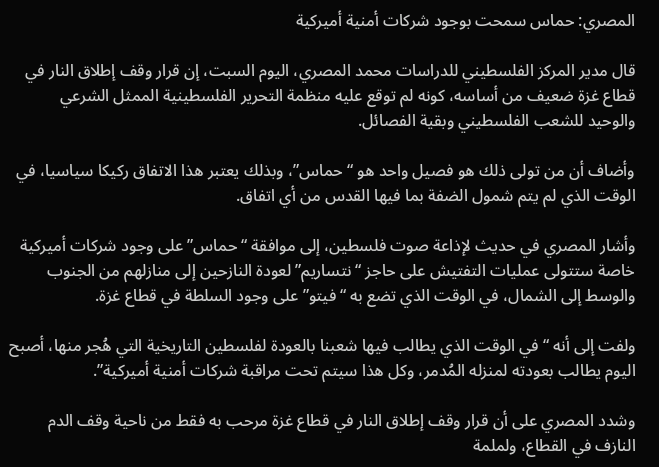المصري: حماس سمحت بوجود شركات أمنية أميركية

قال مدير المركز الفلسطيني للدراسات محمد المصري، اليوم السبت، إن قرار وقف إطلاق النار في قطاع غزة ضعيف من أساسه، كونه لم توقع عليه منظمة التحرير الفلسطينية الممثل الشرعي والوحيد للشعب الفلسطيني وبقية الفصائل.

وأضاف أن من تولى ذلك هو فصيل واحد هو “حماس”، وبذلك يعتبر هذا الاتفاق ركيكا سياسيا، في الوقت الذي لم يتم شمول الضفة بما فيها القدس من أي اتفاق.

وأشار المصري في حديث لإذاعة صوت فلسطين، إلى موافقة “حماس” على وجود شركات أميركية خاصة ستتولى عمليات التفتيش على حاجز “نتساريم” لعودة النازحين إلى منازلهم من الجنوب والوسط إلى الشمال، في الوقت الذي تضع به “فيتو” على وجود السلطة في قطاع غزة.

ولفت إلى أنه “في الوقت الذي يطالب فيها شعبنا بالعودة لفلسطين التاريخية التي هُجر منها، أصبح اليوم يطالب بعودته لمنزله المُدمر، وكل هذا سيتم تحت مراقبة شركات أمنية أميركية”.

وشدد المصري على أن قرار وقف إطلاق النار في قطاع غزة مرحب به فقط من ناحية وقف الدم النازف في القطاع، ولملمة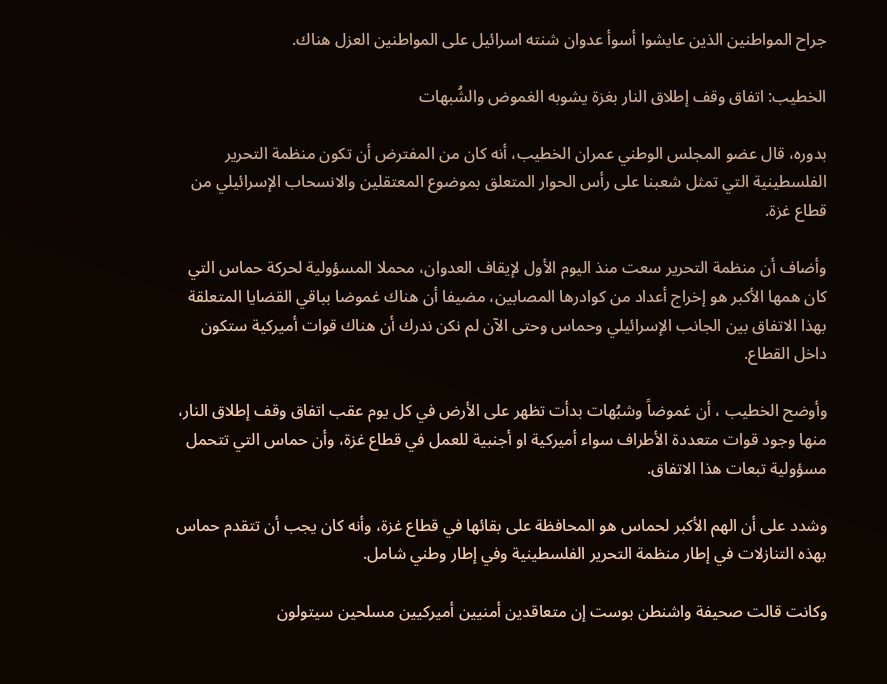جراح المواطنين الذين عايشوا أسوأ عدوان شنته اسرائيل على المواطنين العزل هناك.

الخطيب: اتفاق وقف إطلاق النار بغزة يشوبه الغموض والشُبهات

بدوره، قال عضو المجلس الوطني عمران الخطيب، أنه كان من المفترض أن تكون منظمة التحرير الفلسطينية التي تمثل شعبنا على رأس الحوار المتعلق بموضوع المعتقلين والانسحاب الإسرائيلي من قطاع غزة.

وأضاف أن منظمة التحرير سعت منذ اليوم الأول لإيقاف العدوان، محملا المسؤولية لحركة حماس التي كان همها الأكبر هو إخراج أعداد من كوادرها المصابين، مضيفا أن هناك غموضا بباقي القضايا المتعلقة بهذا الاتفاق بين الجانب الإسرائيلي وحماس وحتى الآن لم نكن ندرك أن هناك قوات أميركية ستكون داخل القطاع.

وأوضح الخطيب ، أن غموضاً وشبُهات بدأت تظهر على الأرض في كل يوم عقب اتفاق وقف إطلاق النار، منها وجود قوات متعددة الأطراف سواء أميركية او أجنبية للعمل في قطاع غزة، وأن حماس التي تتحمل مسؤولية تبعات هذا الاتفاق.

وشدد على أن الهم الأكبر لحماس هو المحافظة على بقائها في قطاع غزة، وأنه كان يجب أن تتقدم حماس بهذه التنازلات في إطار منظمة التحرير الفلسطينية وفي إطار وطني شامل.

وكانت قالت صحيفة واشنطن بوست إن متعاقدين أمنيين أميركيين مسلحين سيتولون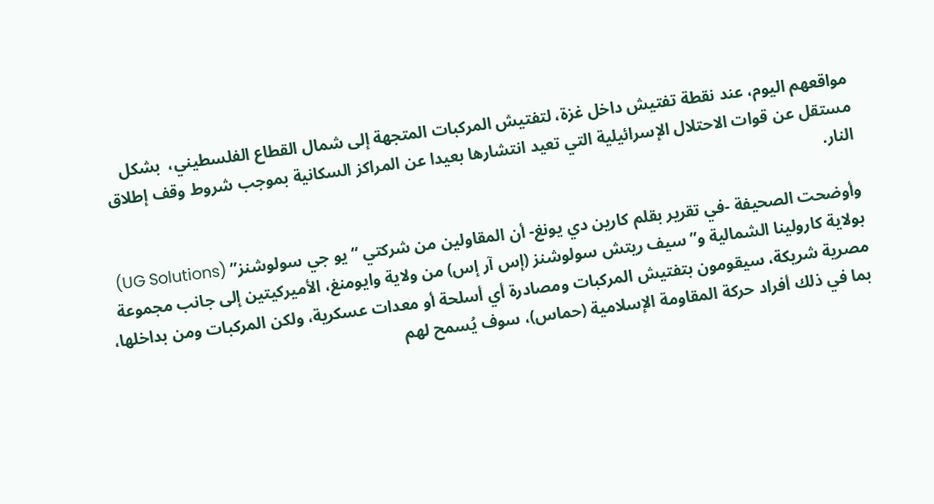مواقعهم اليوم، عند نقطة تفتيش داخل غزة، لتفتيش المركبات المتجهة إلى شمال القطاع الفلسطيني،  بشكل مستقل عن قوات الاحتلال الإسرائيلية التي تعيد انتشارها بعيدا عن المراكز السكانية بموجب شروط وقف إطلاق النار.

وأوضحت الصحيفة -في تقرير بقلم كارين دي يونغ- أن المقاولين من شركتي “يو جي سولوشنز” (UG Solutions) بولاية كارولينا الشمالية و”سيف ريتش سولوشنز (إس آر إس) من ولاية وايومنغ، الأميركيتين إلى جانب مجموعة مصرية شريكة، سيقومون بتفتيش المركبات ومصادرة أي أسلحة أو معدات عسكرية، ولكن المركبات ومن بداخلها، بما في ذلك أفراد حركة المقاومة الإسلامية (حماس)، سوف يُسمح لهم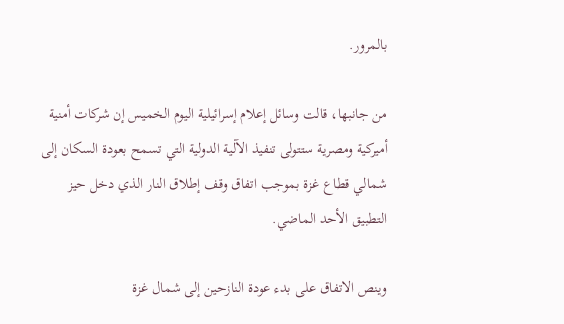بالمرور.

من جانبها، قالت وسائل إعلام إسرائيلية اليوم الخميس إن شركات أمنية أميركية ومصرية ستتولى تنفيذ الآلية الدولية التي تسمح بعودة السكان إلى شمالي قطاع غزة بموجب اتفاق وقف إطلاق النار الذي دخل حيز التطبيق الأحد الماضي.

وينص الاتفاق على بدء عودة النازحين إلى شمال غزة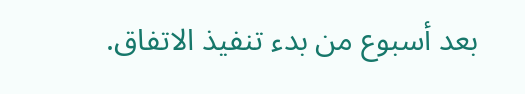بعد أسبوع من بدء تنفيذ الاتفاق.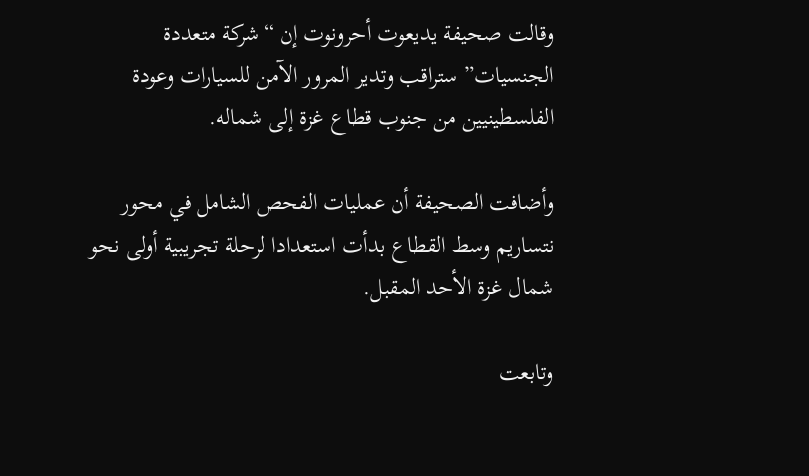وقالت صحيفة يديعوت أحرونوت إن “شركة متعددة الجنسيات” ستراقب وتدير المرور الآمن للسيارات وعودة الفلسطينيين من جنوب قطاع غزة إلى شماله.

وأضافت الصحيفة أن عمليات الفحص الشامل في محور نتساريم وسط القطاع بدأت استعدادا لرحلة تجريبية أولى نحو شمال غزة الأحد المقبل.

وتابعت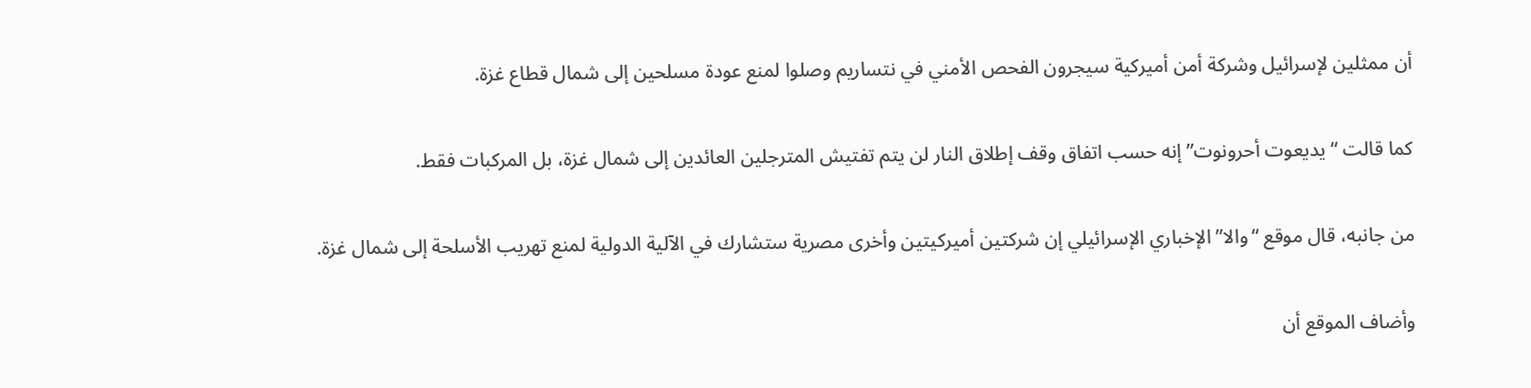أن ممثلين لإسرائيل وشركة أمن أميركية سيجرون الفحص الأمني في نتساريم وصلوا لمنع عودة مسلحين إلى شمال قطاع غزة.

كما قالت “يديعوت أحرونوت” إنه حسب اتفاق وقف إطلاق النار لن يتم تفتيش المترجلين العائدين إلى شمال غزة، بل المركبات فقط.

من جانبه، قال موقع “والا” الإخباري الإسرائيلي إن شركتين أميركيتين وأخرى مصرية ستشارك في الآلية الدولية لمنع تهريب الأسلحة إلى شمال غزة.

وأضاف الموقع أن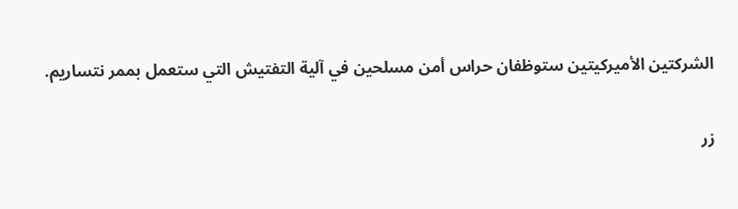الشركتين الأميركيتين ستوظفان حراس أمن مسلحين في آلية التفتيش التي ستعمل بممر نتساريم.

زر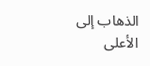الذهاب إلى الأعلى